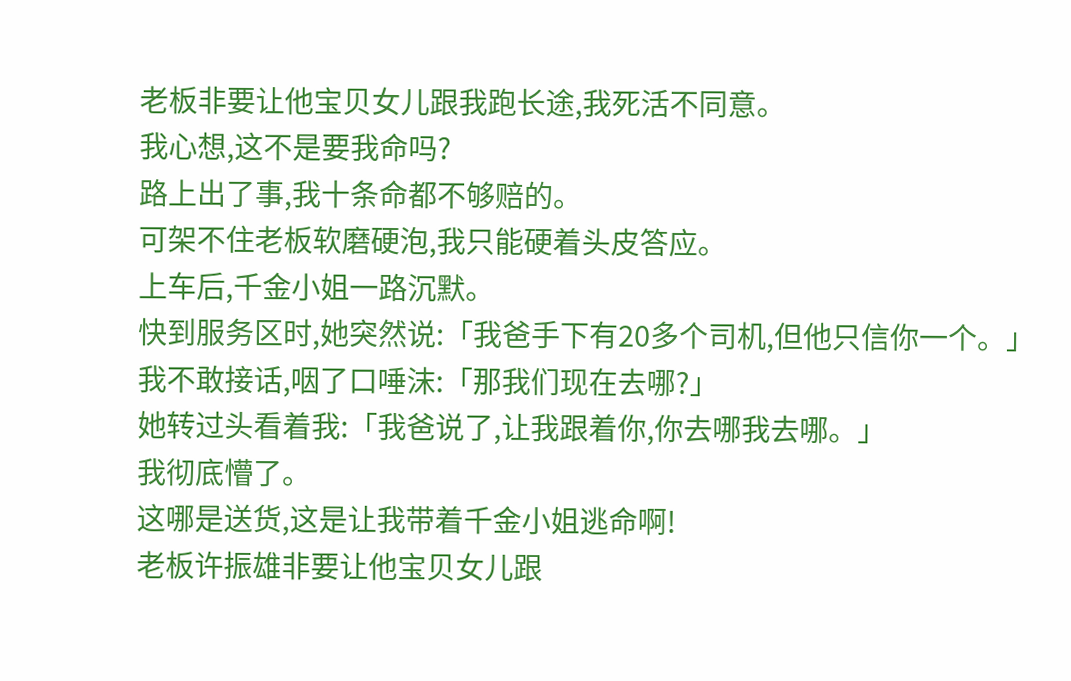老板非要让他宝贝女儿跟我跑长途,我死活不同意。
我心想,这不是要我命吗?
路上出了事,我十条命都不够赔的。
可架不住老板软磨硬泡,我只能硬着头皮答应。
上车后,千金小姐一路沉默。
快到服务区时,她突然说:「我爸手下有20多个司机,但他只信你一个。」
我不敢接话,咽了口唾沫:「那我们现在去哪?」
她转过头看着我:「我爸说了,让我跟着你,你去哪我去哪。」
我彻底懵了。
这哪是送货,这是让我带着千金小姐逃命啊!
老板许振雄非要让他宝贝女儿跟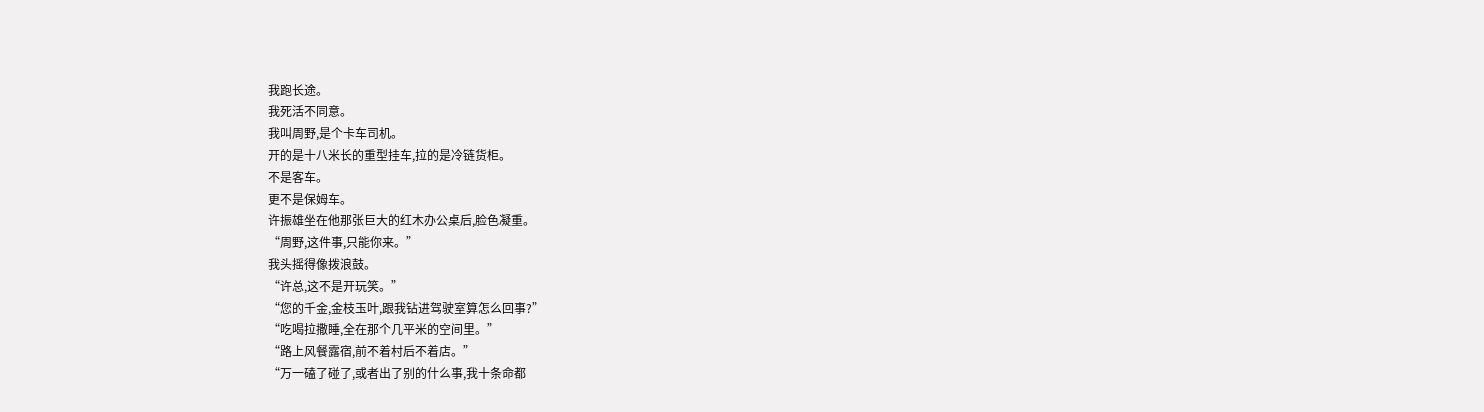我跑长途。
我死活不同意。
我叫周野,是个卡车司机。
开的是十八米长的重型挂车,拉的是冷链货柜。
不是客车。
更不是保姆车。
许振雄坐在他那张巨大的红木办公桌后,脸色凝重。
“周野,这件事,只能你来。”
我头摇得像拨浪鼓。
“许总,这不是开玩笑。”
“您的千金,金枝玉叶,跟我钻进驾驶室算怎么回事?”
“吃喝拉撒睡,全在那个几平米的空间里。”
“路上风餐露宿,前不着村后不着店。”
“万一磕了碰了,或者出了别的什么事,我十条命都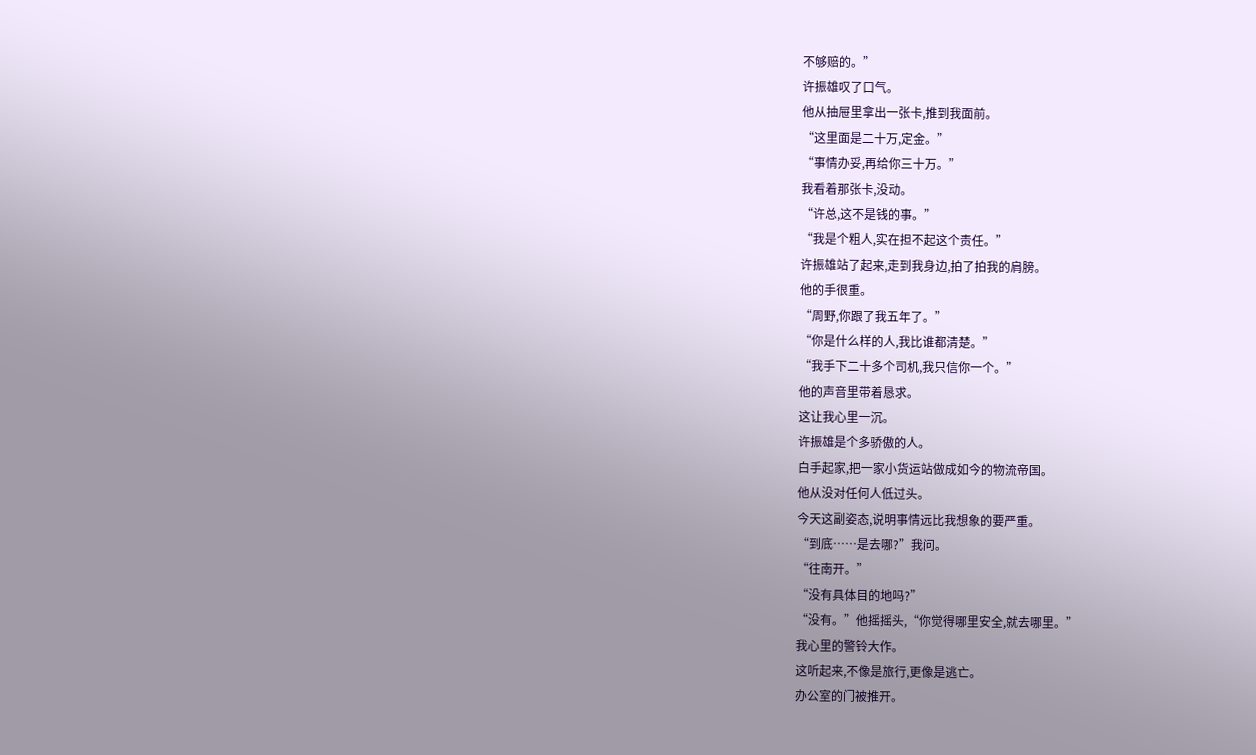不够赔的。”
许振雄叹了口气。
他从抽屉里拿出一张卡,推到我面前。
“这里面是二十万,定金。”
“事情办妥,再给你三十万。”
我看着那张卡,没动。
“许总,这不是钱的事。”
“我是个粗人,实在担不起这个责任。”
许振雄站了起来,走到我身边,拍了拍我的肩膀。
他的手很重。
“周野,你跟了我五年了。”
“你是什么样的人,我比谁都清楚。”
“我手下二十多个司机,我只信你一个。”
他的声音里带着恳求。
这让我心里一沉。
许振雄是个多骄傲的人。
白手起家,把一家小货运站做成如今的物流帝国。
他从没对任何人低过头。
今天这副姿态,说明事情远比我想象的要严重。
“到底……是去哪?”我问。
“往南开。”
“没有具体目的地吗?”
“没有。”他摇摇头,“你觉得哪里安全,就去哪里。”
我心里的警铃大作。
这听起来,不像是旅行,更像是逃亡。
办公室的门被推开。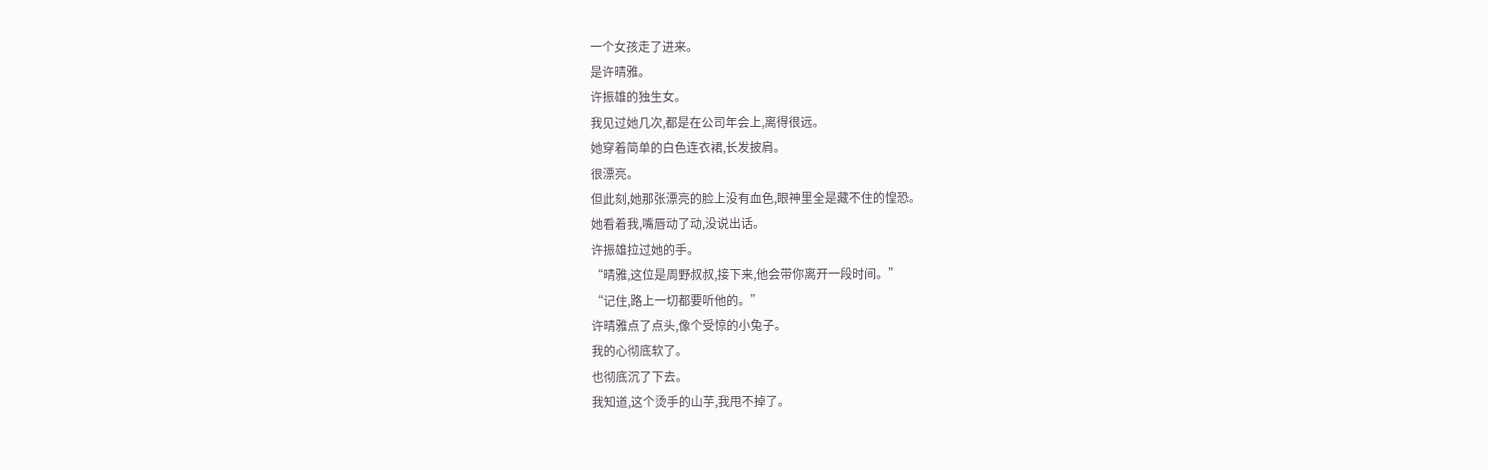一个女孩走了进来。
是许晴雅。
许振雄的独生女。
我见过她几次,都是在公司年会上,离得很远。
她穿着简单的白色连衣裙,长发披肩。
很漂亮。
但此刻,她那张漂亮的脸上没有血色,眼神里全是藏不住的惶恐。
她看着我,嘴唇动了动,没说出话。
许振雄拉过她的手。
“晴雅,这位是周野叔叔,接下来,他会带你离开一段时间。”
“记住,路上一切都要听他的。”
许晴雅点了点头,像个受惊的小兔子。
我的心彻底软了。
也彻底沉了下去。
我知道,这个烫手的山芋,我甩不掉了。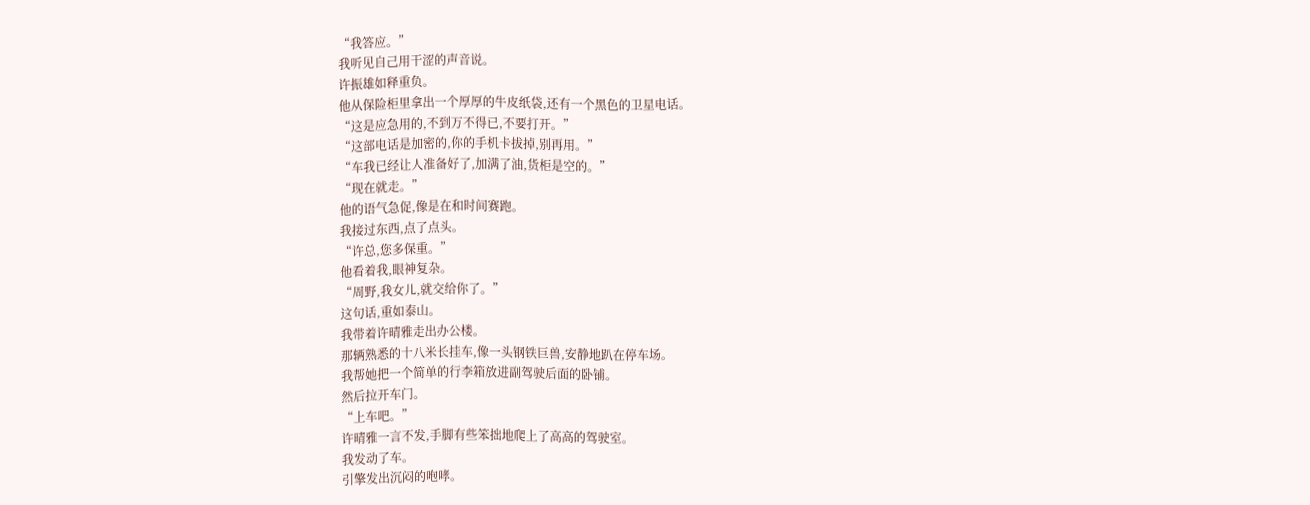“我答应。”
我听见自己用干涩的声音说。
许振雄如释重负。
他从保险柜里拿出一个厚厚的牛皮纸袋,还有一个黑色的卫星电话。
“这是应急用的,不到万不得已,不要打开。”
“这部电话是加密的,你的手机卡拔掉,别再用。”
“车我已经让人准备好了,加满了油,货柜是空的。”
“现在就走。”
他的语气急促,像是在和时间赛跑。
我接过东西,点了点头。
“许总,您多保重。”
他看着我,眼神复杂。
“周野,我女儿,就交给你了。”
这句话,重如泰山。
我带着许晴雅走出办公楼。
那辆熟悉的十八米长挂车,像一头钢铁巨兽,安静地趴在停车场。
我帮她把一个简单的行李箱放进副驾驶后面的卧铺。
然后拉开车门。
“上车吧。”
许晴雅一言不发,手脚有些笨拙地爬上了高高的驾驶室。
我发动了车。
引擎发出沉闷的咆哮。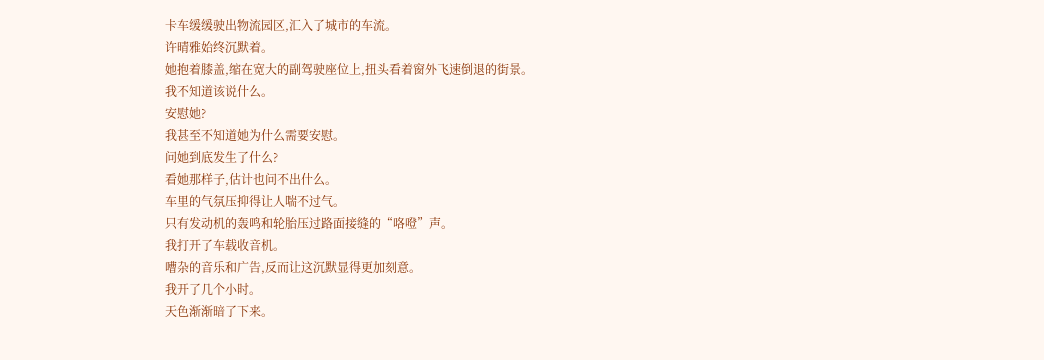卡车缓缓驶出物流园区,汇入了城市的车流。
许晴雅始终沉默着。
她抱着膝盖,缩在宽大的副驾驶座位上,扭头看着窗外飞速倒退的街景。
我不知道该说什么。
安慰她?
我甚至不知道她为什么需要安慰。
问她到底发生了什么?
看她那样子,估计也问不出什么。
车里的气氛压抑得让人喘不过气。
只有发动机的轰鸣和轮胎压过路面接缝的“咯噔”声。
我打开了车载收音机。
嘈杂的音乐和广告,反而让这沉默显得更加刻意。
我开了几个小时。
天色渐渐暗了下来。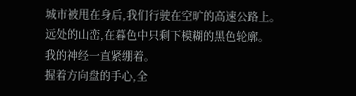城市被甩在身后,我们行驶在空旷的高速公路上。
远处的山峦,在暮色中只剩下模糊的黑色轮廓。
我的神经一直紧绷着。
握着方向盘的手心,全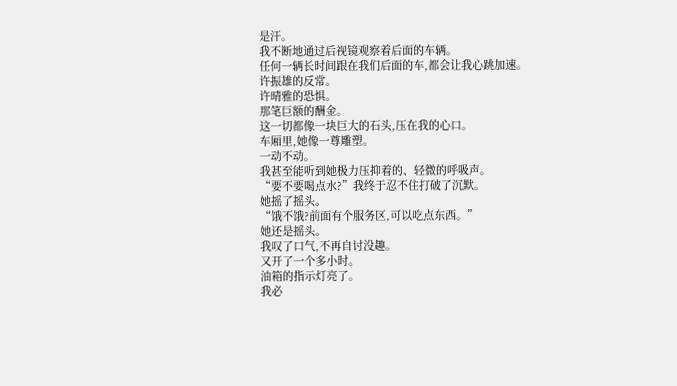是汗。
我不断地通过后视镜观察着后面的车辆。
任何一辆长时间跟在我们后面的车,都会让我心跳加速。
许振雄的反常。
许晴雅的恐惧。
那笔巨额的酬金。
这一切都像一块巨大的石头,压在我的心口。
车厢里,她像一尊雕塑。
一动不动。
我甚至能听到她极力压抑着的、轻微的呼吸声。
“要不要喝点水?”我终于忍不住打破了沉默。
她摇了摇头。
“饿不饿?前面有个服务区,可以吃点东西。”
她还是摇头。
我叹了口气,不再自讨没趣。
又开了一个多小时。
油箱的指示灯亮了。
我必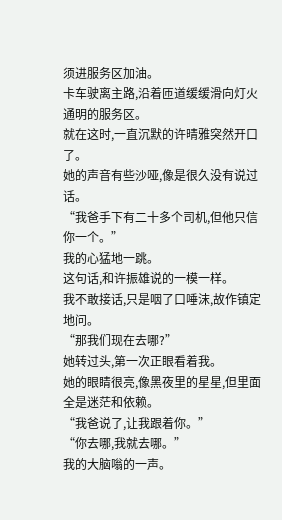须进服务区加油。
卡车驶离主路,沿着匝道缓缓滑向灯火通明的服务区。
就在这时,一直沉默的许晴雅突然开口了。
她的声音有些沙哑,像是很久没有说过话。
“我爸手下有二十多个司机,但他只信你一个。”
我的心猛地一跳。
这句话,和许振雄说的一模一样。
我不敢接话,只是咽了口唾沫,故作镇定地问。
“那我们现在去哪?”
她转过头,第一次正眼看着我。
她的眼睛很亮,像黑夜里的星星,但里面全是迷茫和依赖。
“我爸说了,让我跟着你。”
“你去哪,我就去哪。”
我的大脑嗡的一声。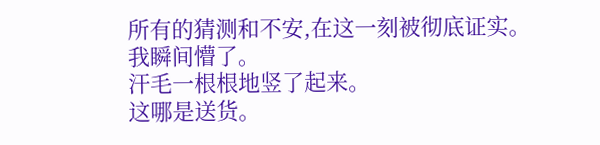所有的猜测和不安,在这一刻被彻底证实。
我瞬间懵了。
汗毛一根根地竖了起来。
这哪是送货。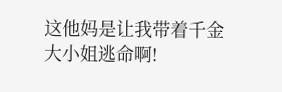这他妈是让我带着千金大小姐逃命啊!